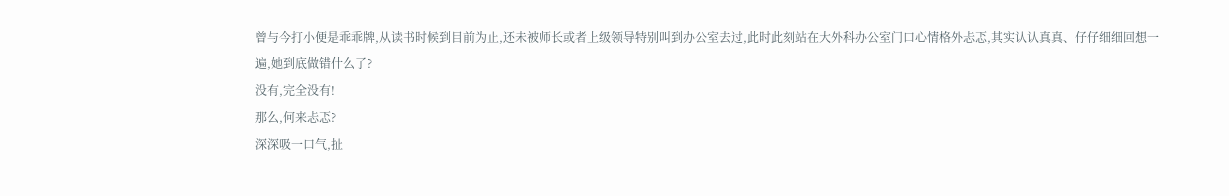曾与今打小便是乖乖牌,从读书时候到目前为止,还未被师长或者上级领导特别叫到办公室去过,此时此刻站在大外科办公室门口心情格外忐忑,其实认认真真、仔仔细细回想一遍,她到底做错什么了?
没有,完全没有!
那么,何来忐忑?
深深吸一口气,扯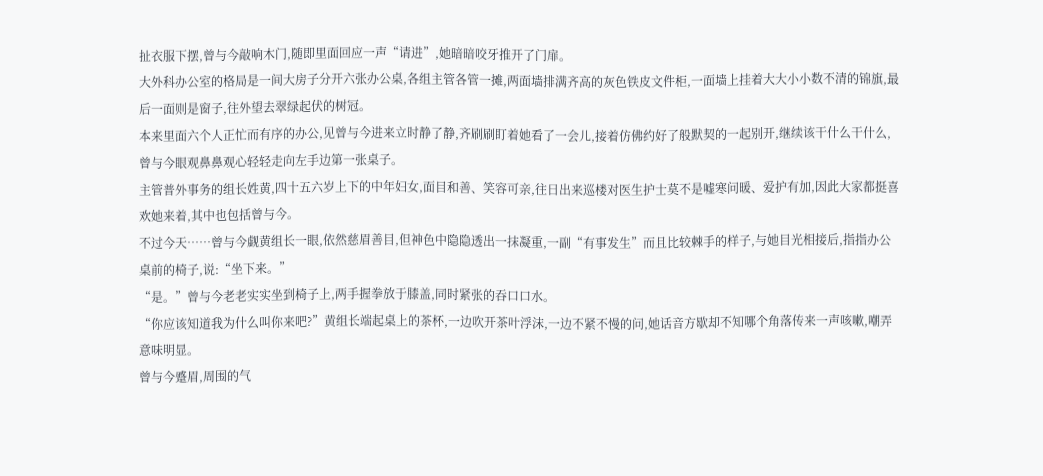扯衣服下摆,曾与今敲响木门,随即里面回应一声“请进”,她暗暗咬牙推开了门扉。
大外科办公室的格局是一间大房子分开六张办公桌,各组主管各管一摊,两面墙排满齐高的灰色铁皮文件柜,一面墙上挂着大大小小数不清的锦旗,最后一面则是窗子,往外望去翠绿起伏的树冠。
本来里面六个人正忙而有序的办公,见曾与今进来立时静了静,齐刷刷盯着她看了一会儿,接着仿佛约好了般默契的一起别开,继续该干什么干什么,曾与今眼观鼻鼻观心轻轻走向左手边第一张桌子。
主管普外事务的组长姓黄,四十五六岁上下的中年妇女,面目和善、笑容可亲,往日出来巡楼对医生护士莫不是嘘寒问暖、爱护有加,因此大家都挺喜欢她来着,其中也包括曾与今。
不过今天……曾与今觑黄组长一眼,依然慈眉善目,但神色中隐隐透出一抹凝重,一副“有事发生”而且比较棘手的样子,与她目光相接后,指指办公桌前的椅子,说:“坐下来。”
“是。”曾与今老老实实坐到椅子上,两手握拳放于膝盖,同时紧张的吞口口水。
“你应该知道我为什么叫你来吧?”黄组长端起桌上的茶杯,一边吹开茶叶浮沫,一边不紧不慢的问,她话音方歇却不知哪个角落传来一声咳嗽,嘲弄意味明显。
曾与今蹙眉,周围的气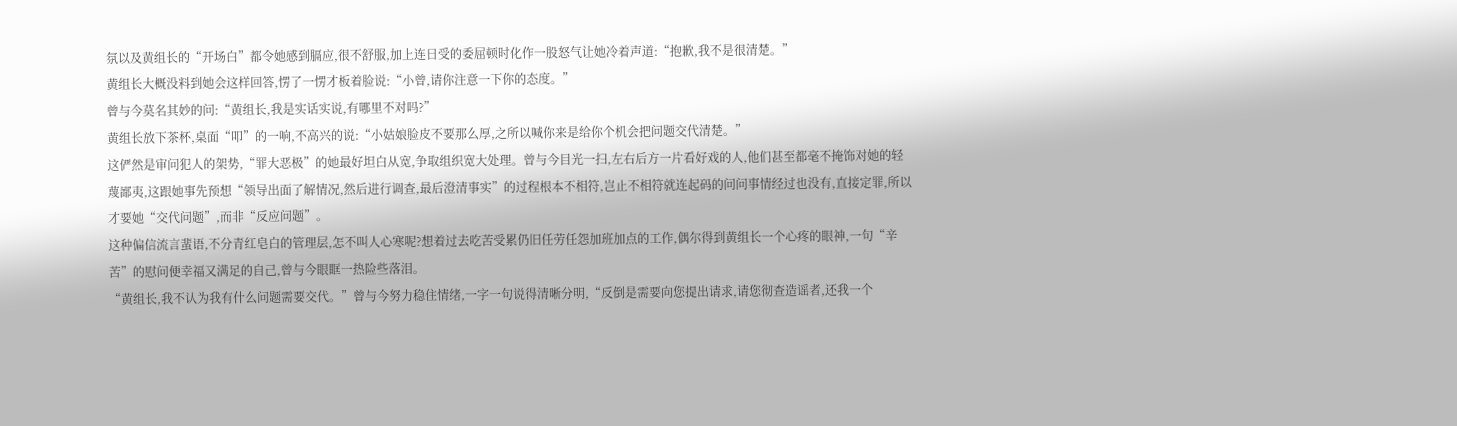氛以及黄组长的“开场白”都令她感到膈应,很不舒服,加上连日受的委屈顿时化作一股怒气让她冷着声道:“抱歉,我不是很清楚。”
黄组长大概没料到她会这样回答,愣了一愣才板着脸说:“小曾,请你注意一下你的态度。”
曾与今莫名其妙的问:“黄组长,我是实话实说,有哪里不对吗?”
黄组长放下茶杯,桌面“叩”的一响,不高兴的说:“小姑娘脸皮不要那么厚,之所以喊你来是给你个机会把问题交代清楚。”
这俨然是审问犯人的架势,“罪大恶极”的她最好坦白从宽,争取组织宽大处理。曾与今目光一扫,左右后方一片看好戏的人,他们甚至都毫不掩饰对她的轻蔑鄙夷,这跟她事先预想“领导出面了解情况,然后进行调查,最后澄清事实”的过程根本不相符,岂止不相符就连起码的问问事情经过也没有,直接定罪,所以才要她“交代问题”,而非“反应问题”。
这种偏信流言蜚语,不分青红皂白的管理层,怎不叫人心寒呢?想着过去吃苦受累仍旧任劳任怨加班加点的工作,偶尔得到黄组长一个心疼的眼神,一句“辛苦”的慰问便幸福又满足的自己,曾与今眼眶一热险些落泪。
“黄组长,我不认为我有什么问题需要交代。”曾与今努力稳住情绪,一字一句说得清晰分明,“反倒是需要向您提出请求,请您彻查造谣者,还我一个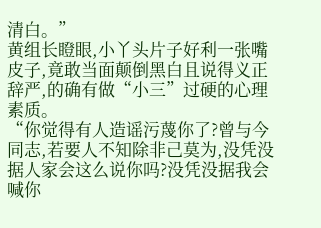清白。”
黄组长瞪眼,小丫头片子好利一张嘴皮子,竟敢当面颠倒黑白且说得义正辞严,的确有做“小三”过硬的心理素质。
“你觉得有人造谣污蔑你了?曾与今同志,若要人不知除非己莫为,没凭没据人家会这么说你吗?没凭没据我会喊你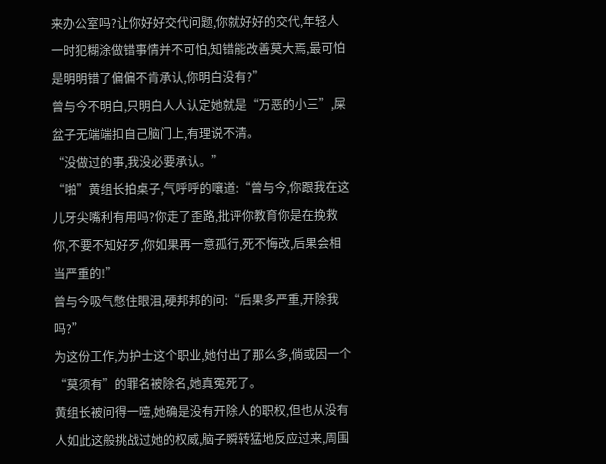来办公室吗?让你好好交代问题,你就好好的交代,年轻人一时犯糊涂做错事情并不可怕,知错能改善莫大焉,最可怕是明明错了偏偏不肯承认,你明白没有?”
曾与今不明白,只明白人人认定她就是“万恶的小三”,屎盆子无端端扣自己脑门上,有理说不清。
“没做过的事,我没必要承认。”
“啪”黄组长拍桌子,气呼呼的嚷道:“曾与今,你跟我在这儿牙尖嘴利有用吗?你走了歪路,批评你教育你是在挽救你,不要不知好歹,你如果再一意孤行,死不悔改,后果会相当严重的!”
曾与今吸气憋住眼泪,硬邦邦的问:“后果多严重,开除我吗?”
为这份工作,为护士这个职业,她付出了那么多,倘或因一个“莫须有”的罪名被除名,她真冤死了。
黄组长被问得一噎,她确是没有开除人的职权,但也从没有人如此这般挑战过她的权威,脑子瞬转猛地反应过来,周围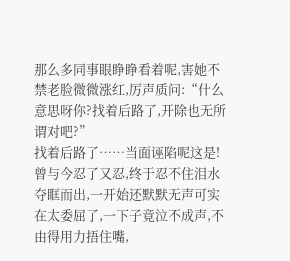那么多同事眼睁睁看着呢,害她不禁老脸微微涨红,厉声质问:“什么意思呀你?找着后路了,开除也无所谓对吧?”
找着后路了……当面诬陷呢这是!曾与今忍了又忍,终于忍不住泪水夺眶而出,一开始还默默无声可实在太委屈了,一下子竟泣不成声,不由得用力捂住嘴,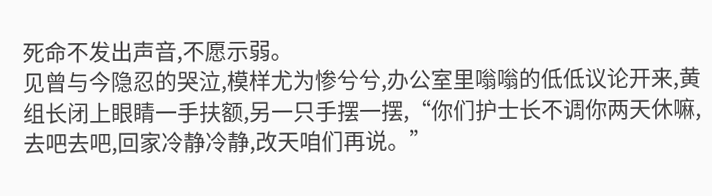死命不发出声音,不愿示弱。
见曾与今隐忍的哭泣,模样尤为惨兮兮,办公室里嗡嗡的低低议论开来,黄组长闭上眼睛一手扶额,另一只手摆一摆,“你们护士长不调你两天休嘛,去吧去吧,回家冷静冷静,改天咱们再说。”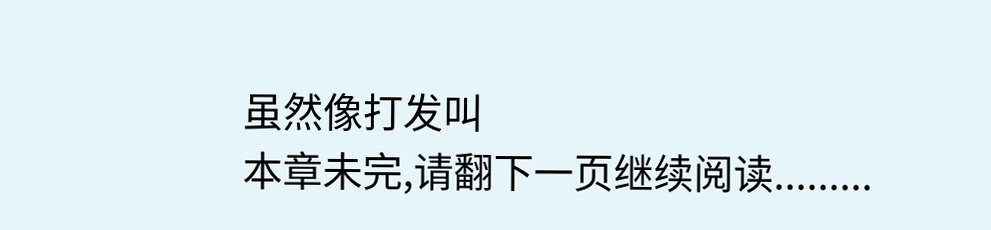虽然像打发叫
本章未完,请翻下一页继续阅读.........